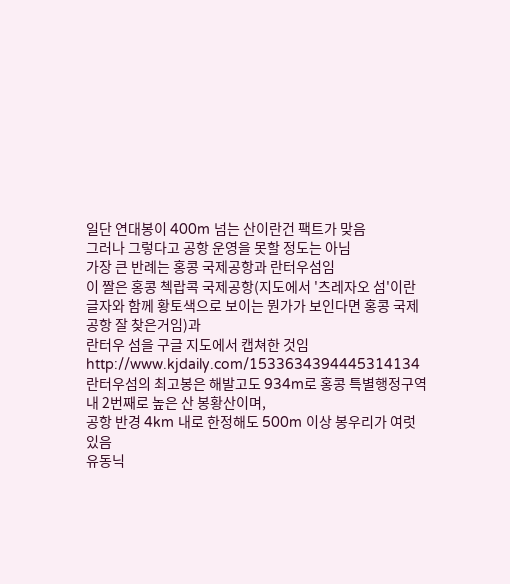일단 연대봉이 400m 넘는 산이란건 팩트가 맞음
그러나 그렇다고 공항 운영을 못할 정도는 아님
가장 큰 반례는 홍콩 국제공항과 란터우섬임
이 짤은 홍콩 첵랍콕 국제공항(지도에서 '츠레자오 섬'이란 글자와 함께 황토색으로 보이는 뭔가가 보인다면 홍콩 국제공항 잘 찾은거임)과
란터우 섬을 구글 지도에서 캡쳐한 것임
http://www.kjdaily.com/1533634394445314134
란터우섬의 최고봉은 해발고도 934m로 홍콩 특별행정구역 내 2번째로 높은 산 봉황산이며,
공항 반경 4km 내로 한정해도 500m 이상 봉우리가 여럿 있음
유동닉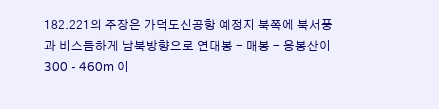182.221의 주장은 가덕도신공항 예정지 북쪽에 북서풍과 비스듬하게 남북방향으로 연대봉 - 매봉 - 응봉산이
300 - 460m 이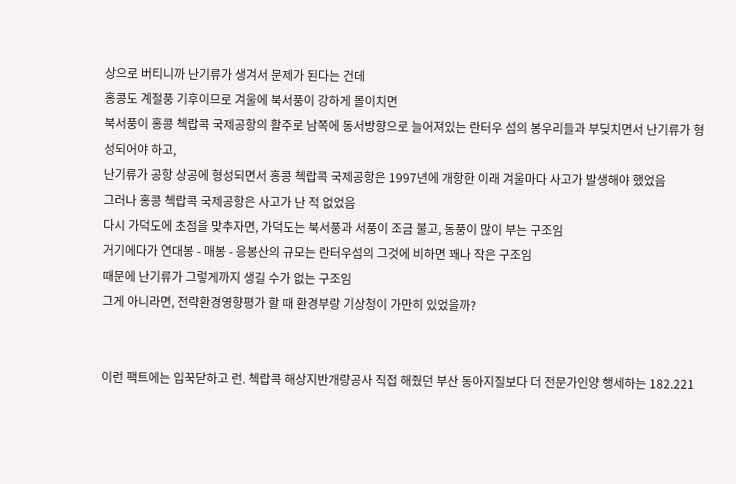상으로 버티니까 난기류가 생겨서 문제가 된다는 건데
홍콩도 계절풍 기후이므로 겨울에 북서풍이 강하게 몰이치면
북서풍이 홍콩 첵랍콕 국제공항의 활주로 남쪽에 동서방향으로 늘어져있는 란터우 섬의 봉우리들과 부딪치면서 난기류가 형성되어야 하고,
난기류가 공항 상공에 형성되면서 홍콩 첵랍콕 국제공항은 1997년에 개항한 이래 겨울마다 사고가 발생해야 했었음
그러나 홍콩 첵랍콕 국제공항은 사고가 난 적 없었음
다시 가덕도에 초점을 맞추자면, 가덕도는 북서풍과 서풍이 조금 불고, 동풍이 많이 부는 구조임
거기에다가 연대봉 - 매봉 - 응봉산의 규모는 란터우섬의 그것에 비하면 꽤나 작은 구조임
때문에 난기류가 그렇게까지 생길 수가 없는 구조임
그게 아니라면, 전략환경영향평가 할 때 환경부랑 기상청이 가만히 있었을까?


이런 팩트에는 입꾹닫하고 런. 첵랍콕 해상지반개량공사 직접 해줬던 부산 동아지질보다 더 전문가인양 행세하는 182.221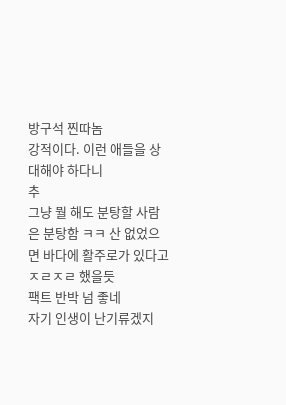방구석 찐따놈
강적이다. 이런 애들을 상대해야 하다니
추
그냥 뭘 해도 분탕할 사람은 분탕함 ㅋㅋ 산 없었으면 바다에 활주로가 있다고 ㅈㄹㅈㄹ 했을듯
팩트 반박 넘 좋네
자기 인생이 난기류겠지